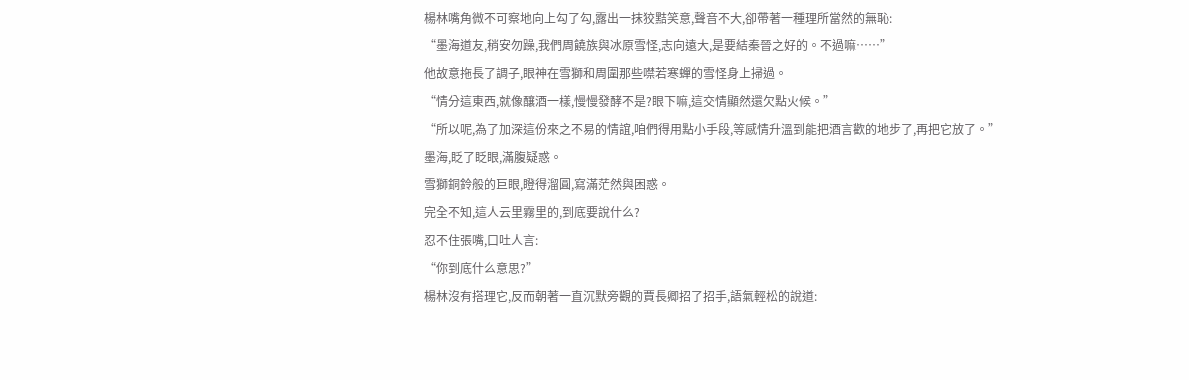楊林嘴角微不可察地向上勾了勾,露出一抹狡黠笑意,聲音不大,卻帶著一種理所當然的無恥:
“墨海道友,稍安勿躁,我們周饒族與冰原雪怪,志向遠大,是要結秦晉之好的。不過嘛……”
他故意拖長了調子,眼神在雪獅和周圍那些噤若寒蟬的雪怪身上掃過。
“情分這東西,就像釀酒一樣,慢慢發酵不是?眼下嘛,這交情顯然還欠點火候。”
“所以呢,為了加深這份來之不易的情誼,咱們得用點小手段,等感情升溫到能把酒言歡的地步了,再把它放了。”
墨海,眨了眨眼,滿腹疑惑。
雪獅銅鈴般的巨眼,瞪得溜圓,寫滿茫然與困惑。
完全不知,這人云里霧里的,到底要說什么?
忍不住張嘴,口吐人言:
“你到底什么意思?”
楊林沒有搭理它,反而朝著一直沉默旁觀的賈長卿招了招手,語氣輕松的說道: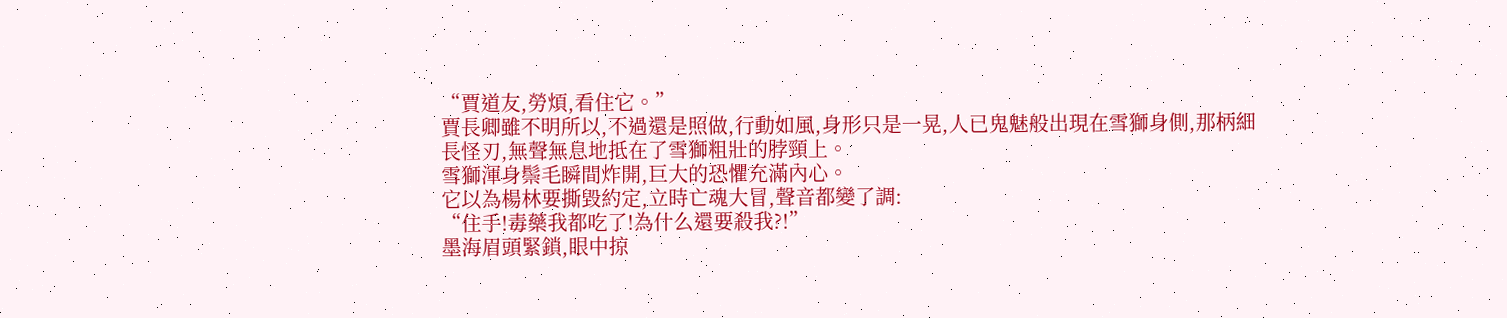“賈道友,勞煩,看住它。”
賈長卿雖不明所以,不過還是照做,行動如風,身形只是一晃,人已鬼魅般出現在雪獅身側,那柄細長怪刃,無聲無息地抵在了雪獅粗壯的脖頸上。
雪獅渾身鬃毛瞬間炸開,巨大的恐懼充滿內心。
它以為楊林要撕毀約定,立時亡魂大冒,聲音都變了調:
“住手!毒藥我都吃了!為什么還要殺我?!”
墨海眉頭緊鎖,眼中掠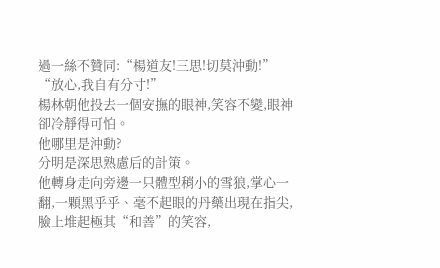過一絲不贊同:“楊道友!三思!切莫沖動!”
“放心,我自有分寸!”
楊林朝他投去一個安撫的眼神,笑容不變,眼神卻冷靜得可怕。
他哪里是沖動?
分明是深思熟慮后的計策。
他轉身走向旁邊一只體型稍小的雪狼,掌心一翻,一顆黑乎乎、毫不起眼的丹藥出現在指尖,臉上堆起極其“和善”的笑容,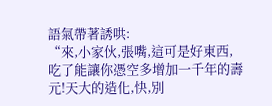語氣帶著誘哄:
“來,小家伙,張嘴,這可是好東西,吃了能讓你憑空多增加一千年的壽元!天大的造化,快,別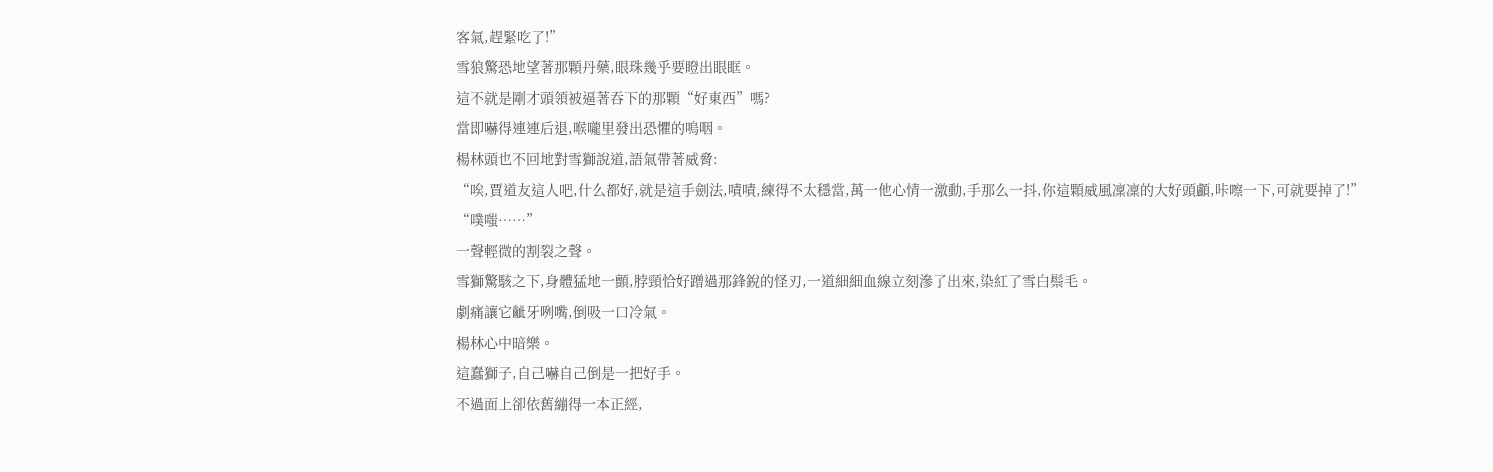客氣,趕緊吃了!”
雪狼驚恐地望著那顆丹藥,眼珠幾乎要瞪出眼眶。
這不就是剛才頭領被逼著吞下的那顆“好東西”嗎?
當即嚇得連連后退,喉嚨里發出恐懼的嗚咽。
楊林頭也不回地對雪獅說道,語氣帶著威脅:
“唉,賈道友這人吧,什么都好,就是這手劍法,嘖嘖,練得不太穩當,萬一他心情一激動,手那么一抖,你這顆威風凜凜的大好頭顱,咔嚓一下,可就要掉了!”
“噗嗤……”
一聲輕微的割裂之聲。
雪獅驚駭之下,身體猛地一顫,脖頸恰好蹭過那鋒銳的怪刃,一道細細血線立刻滲了出來,染紅了雪白鬃毛。
劇痛讓它齜牙咧嘴,倒吸一口冷氣。
楊林心中暗樂。
這蠢獅子,自己嚇自己倒是一把好手。
不過面上卻依舊繃得一本正經,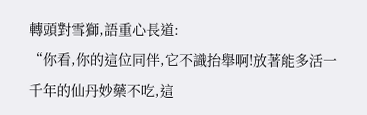轉頭對雪獅,語重心長道:
“你看,你的這位同伴,它不識抬舉啊!放著能多活一千年的仙丹妙藥不吃,這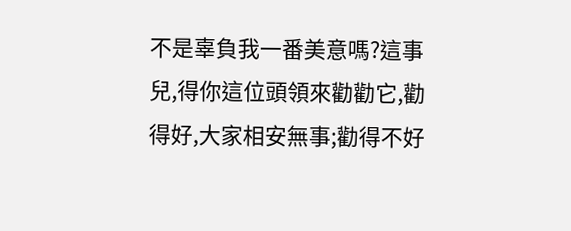不是辜負我一番美意嗎?這事兒,得你這位頭領來勸勸它,勸得好,大家相安無事;勸得不好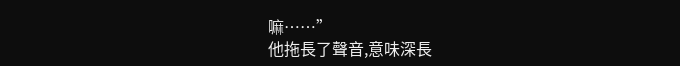嘛……”
他拖長了聲音,意味深長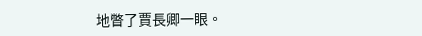地瞥了賈長卿一眼。